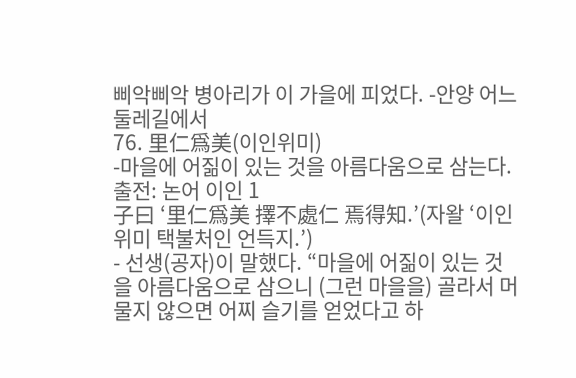삐악삐악 병아리가 이 가을에 피었다. -안양 어느 둘레길에서
76. 里仁爲美(이인위미)
-마을에 어짊이 있는 것을 아름다움으로 삼는다.
출전: 논어 이인 1
子曰 ‘里仁爲美 擇不處仁 焉得知.’(자왈 ‘이인위미 택불처인 언득지.’)
- 선생(공자)이 말했다. “마을에 어짊이 있는 것을 아름다움으로 삼으니 (그런 마을을) 골라서 머물지 않으면 어찌 슬기를 얻었다고 하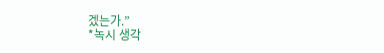겠는가.”
*녹시 생각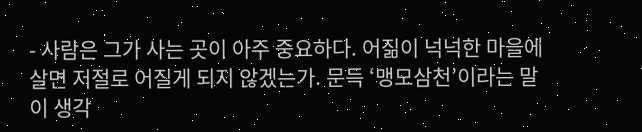- 사람은 그가 사는 곳이 아주 중요하다. 어짊이 넉넉한 마을에 살면 저절로 어질게 되지 않겠는가. 문득 ‘맹모삼천’이라는 말이 생각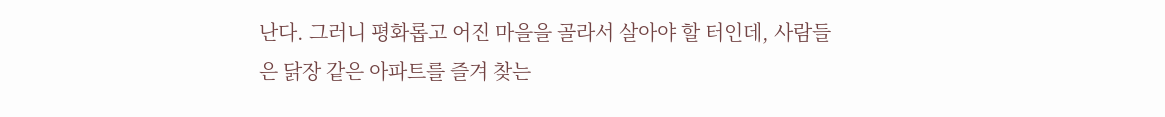난다. 그러니 평화롭고 어진 마을을 골라서 살아야 할 터인데, 사람들은 닭장 같은 아파트를 즐겨 찾는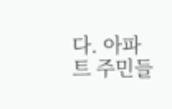다. 아파트 주민들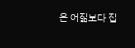은 어짊보다 집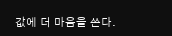값에 더 마음을 쓴다.